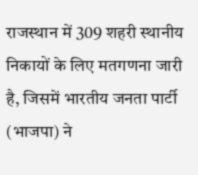राजस्थान में 309 शहरी स्थानीय निकायों के लिए मतगणना जारी है, जिसमें भारतीय जनता पार्टी (भाजपा) ने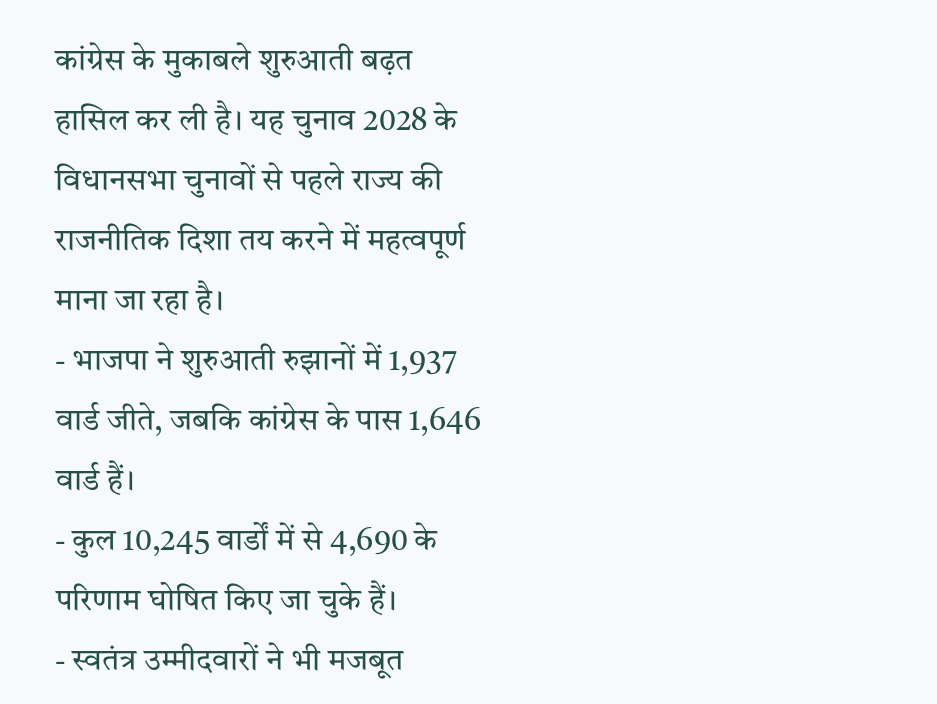कांग्रेस के मुकाबले शुरुआती बढ़त हासिल कर ली है। यह चुनाव 2028 के विधानसभा चुनावों से पहले राज्य की राजनीतिक दिशा तय करने में महत्वपूर्ण माना जा रहा है।
- भाजपा ने शुरुआती रुझानों में 1,937 वार्ड जीते, जबकि कांग्रेस के पास 1,646 वार्ड हैं।
- कुल 10,245 वार्डों में से 4,690 के परिणाम घोषित किए जा चुके हैं।
- स्वतंत्र उम्मीदवारों ने भी मजबूत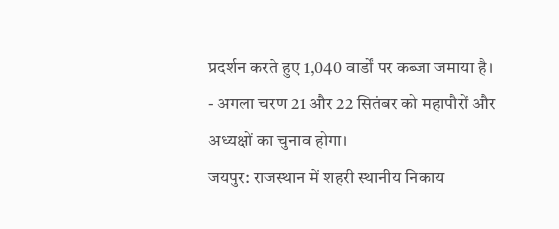प्रदर्शन करते हुए 1,040 वार्डों पर कब्जा जमाया है।
- अगला चरण 21 और 22 सितंबर को महापौरों और अध्यक्षों का चुनाव होगा।
जयपुर: राजस्थान में शहरी स्थानीय निकाय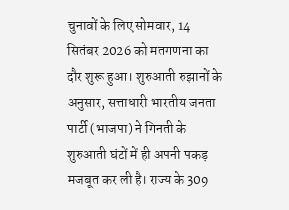चुनावों के लिए सोमवार, 14 सितंबर 2026 को मतगणना का दौर शुरू हुआ। शुरुआती रुझानों के अनुसार, सत्ताधारी भारतीय जनता पार्टी (भाजपा) ने गिनती के शुरुआती घंटों में ही अपनी पकड़ मजबूत कर ली है। राज्य के 309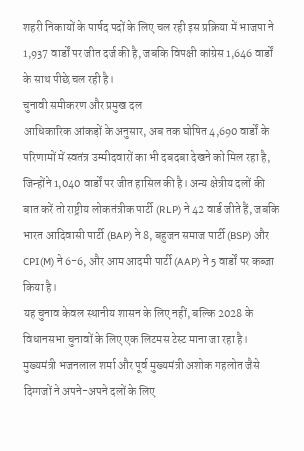शहरी निकायों के पार्षद पदों के लिए चल रही इस प्रक्रिया में भाजपा ने 1,937 वार्डों पर जीत दर्ज की है, जबकि विपक्षी कांग्रेस 1,646 वार्डों के साथ पीछे चल रही है।
चुनावी समीकरण और प्रमुख दल
आधिकारिक आंकड़ों के अनुसार, अब तक घोषित 4,690 वार्डों के परिणामों में स्वतंत्र उम्मीदवारों का भी दबदबा देखने को मिल रहा है, जिन्होंने 1,040 वार्डों पर जीत हासिल की है। अन्य क्षेत्रीय दलों की बात करें तो राष्ट्रीय लोकतंत्रीक पार्टी (RLP) ने 42 वार्ड जीते हैं, जबकि भारत आदिवासी पार्टी (BAP) ने 8, बहुजन समाज पार्टी (BSP) और CPI(M) ने 6-6, और आम आदमी पार्टी (AAP) ने 5 वार्डों पर कब्जा किया है।
यह चुनाव केवल स्थानीय शासन के लिए नहीं, बल्कि 2028 के विधानसभा चुनावों के लिए एक लिटमस टेस्ट माना जा रहा है। मुख्यमंत्री भजनलाल शर्मा और पूर्व मुख्यमंत्री अशोक गहलोत जैसे दिग्गजों ने अपने-अपने दलों के लिए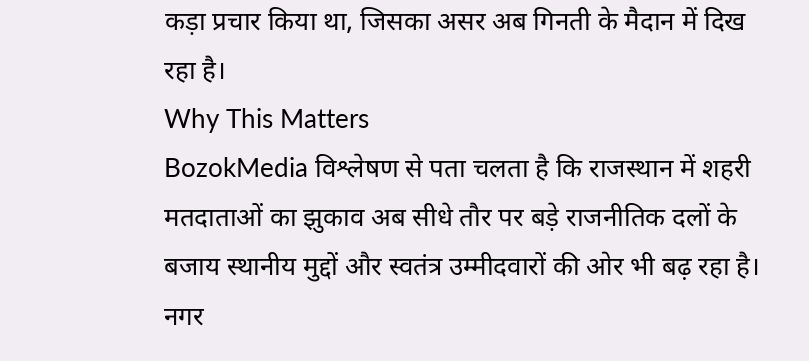कड़ा प्रचार किया था, जिसका असर अब गिनती के मैदान में दिख रहा है।
Why This Matters
BozokMedia विश्लेषण से पता चलता है कि राजस्थान में शहरी मतदाताओं का झुकाव अब सीधे तौर पर बड़े राजनीतिक दलों के बजाय स्थानीय मुद्दों और स्वतंत्र उम्मीदवारों की ओर भी बढ़ रहा है। नगर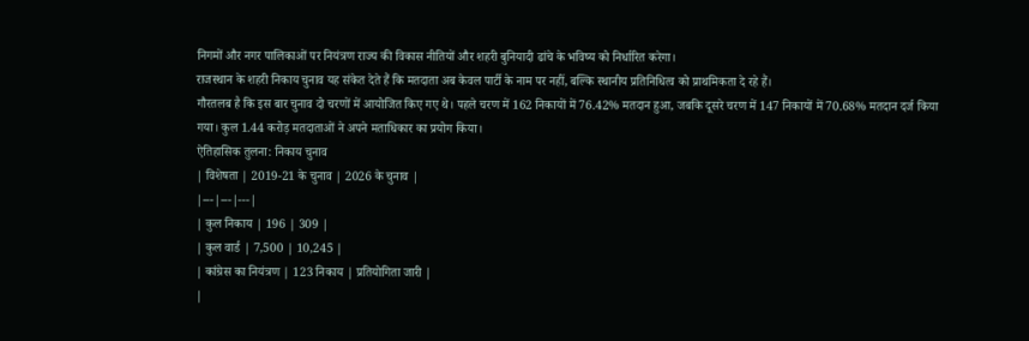निगमों और नगर पालिकाओं पर नियंत्रण राज्य की विकास नीतियों और शहरी बुनियादी ढांचे के भविष्य को निर्धारित करेगा।
राजस्थान के शहरी निकाय चुनाव यह संकेत देते हैं कि मतदाता अब केवल पार्टी के नाम पर नहीं, बल्कि स्थानीय प्रतिनिधित्व को प्राथमिकता दे रहे हैं।
गौरतलब है कि इस बार चुनाव दो चरणों में आयोजित किए गए थे। पहले चरण में 162 निकायों में 76.42% मतदान हुआ, जबकि दूसरे चरण में 147 निकायों में 70.68% मतदान दर्ज किया गया। कुल 1.44 करोड़ मतदाताओं ने अपने मताधिकार का प्रयोग किया।
ऐतिहासिक तुलना: निकाय चुनाव
| विशेषता | 2019-21 के चुनाव | 2026 के चुनाव |
|---|---|---|
| कुल निकाय | 196 | 309 |
| कुल वार्ड | 7,500 | 10,245 |
| कांग्रेस का नियंत्रण | 123 निकाय | प्रतियोगिता जारी |
|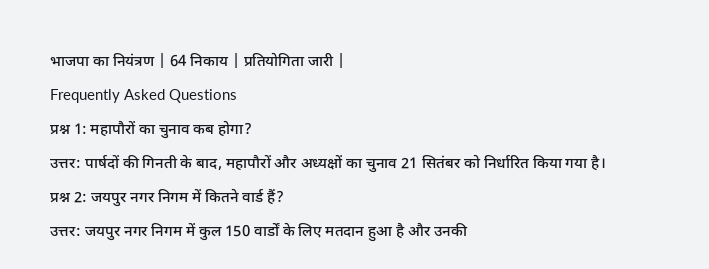भाजपा का नियंत्रण | 64 निकाय | प्रतियोगिता जारी |
Frequently Asked Questions
प्रश्न 1: महापौरों का चुनाव कब होगा?
उत्तर: पार्षदों की गिनती के बाद, महापौरों और अध्यक्षों का चुनाव 21 सितंबर को निर्धारित किया गया है।
प्रश्न 2: जयपुर नगर निगम में कितने वार्ड हैं?
उत्तर: जयपुर नगर निगम में कुल 150 वार्डों के लिए मतदान हुआ है और उनकी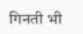गिनती भी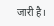जारी है।